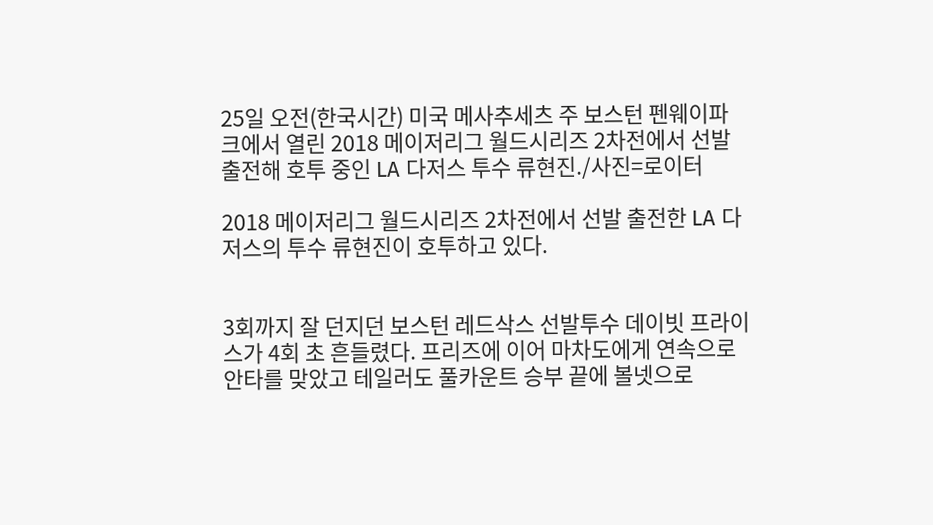25일 오전(한국시간) 미국 메사추세츠 주 보스턴 펜웨이파크에서 열린 2018 메이저리그 월드시리즈 2차전에서 선발 출전해 호투 중인 LA 다저스 투수 류현진./사진=로이터

2018 메이저리그 월드시리즈 2차전에서 선발 출전한 LA 다저스의 투수 류현진이 호투하고 있다.


3회까지 잘 던지던 보스턴 레드삭스 선발투수 데이빗 프라이스가 4회 초 흔들렸다. 프리즈에 이어 마차도에게 연속으로 안타를 맞았고 테일러도 풀카운트 승부 끝에 볼넷으로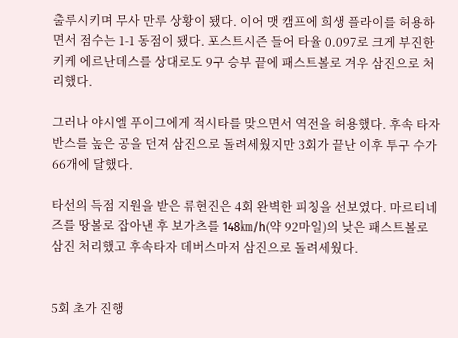출루시키며 무사 만루 상황이 됐다. 이어 맷 캠프에 희생 플라이를 허용하면서 점수는 1-1 동점이 됐다. 포스트시즌 들어 타율 0.097로 크게 부진한 키케 에르난데스를 상대로도 9구 승부 끝에 패스트볼로 겨우 삼진으로 처리했다.

그러나 야시엘 푸이그에게 적시타를 맞으면서 역전을 허용했다. 후속 타자 반스를 높은 공을 던져 삼진으로 돌려세웠지만 3회가 끝난 이후 투구 수가 66개에 달했다.

타선의 득점 지원을 받은 류현진은 4회 완벽한 피칭을 선보였다. 마르티네즈를 땅볼로 잡아낸 후 보가츠를 148㎞/h(약 92마일)의 낮은 패스트볼로 삼진 처리했고 후속타자 데버스마저 삼진으로 돌려세웠다.


5회 초가 진행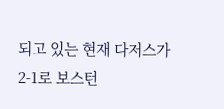되고 있는 현재 다저스가 2-1로 보스턴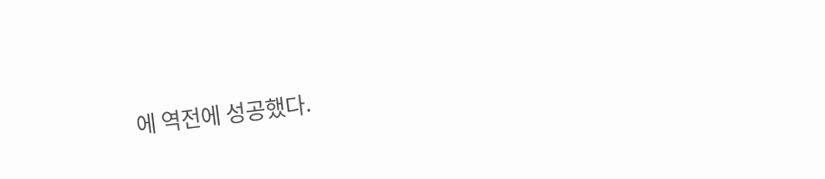에 역전에 성공했다.